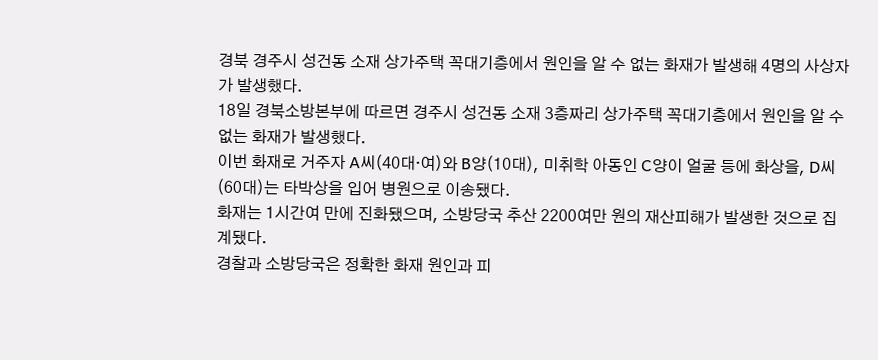경북 경주시 성건동 소재 상가주택 꼭대기층에서 원인을 알 수 없는 화재가 발생해 4명의 사상자가 발생했다.
18일 경북소방본부에 따르면 경주시 성건동 소재 3층짜리 상가주택 꼭대기층에서 원인을 알 수 없는 화재가 발생했다.
이번 화재로 거주자 A씨(40대·여)와 B양(10대), 미취학 아동인 C양이 얼굴 등에 화상을, D씨(60대)는 타박상을 입어 병원으로 이송됐다.
화재는 1시간여 만에 진화됐으며, 소방당국 추산 2200여만 원의 재산피해가 발생한 것으로 집계됐다.
경찰과 소방당국은 정확한 화재 원인과 피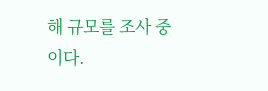해 규모를 조사 중이다.